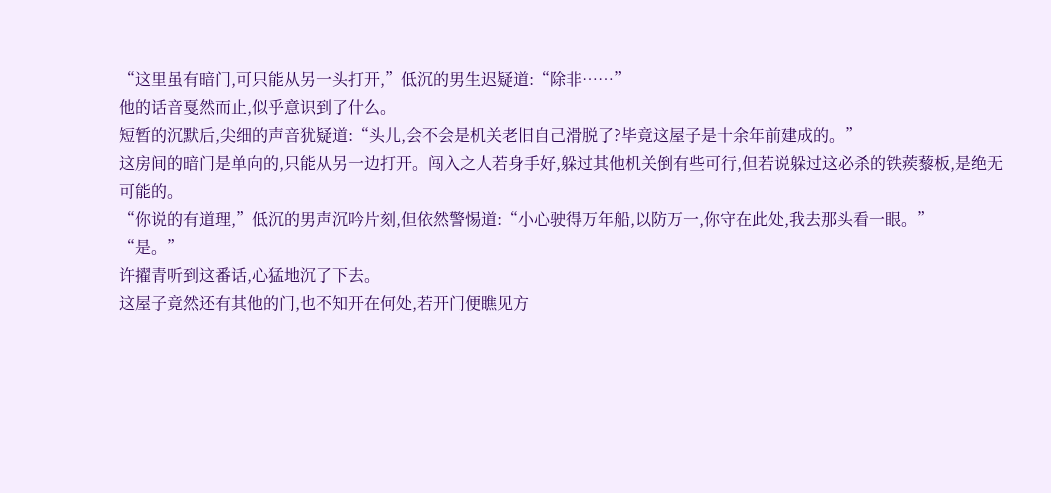“这里虽有暗门,可只能从另一头打开,”低沉的男生迟疑道:“除非……”
他的话音戛然而止,似乎意识到了什么。
短暂的沉默后,尖细的声音犹疑道:“头儿,会不会是机关老旧自己滑脱了?毕竟这屋子是十余年前建成的。”
这房间的暗门是单向的,只能从另一边打开。闯入之人若身手好,躲过其他机关倒有些可行,但若说躲过这必杀的铁蒺藜板,是绝无可能的。
“你说的有道理,”低沉的男声沉吟片刻,但依然警惕道:“小心驶得万年船,以防万一,你守在此处,我去那头看一眼。”
“是。”
许擢青听到这番话,心猛地沉了下去。
这屋子竟然还有其他的门,也不知开在何处,若开门便瞧见方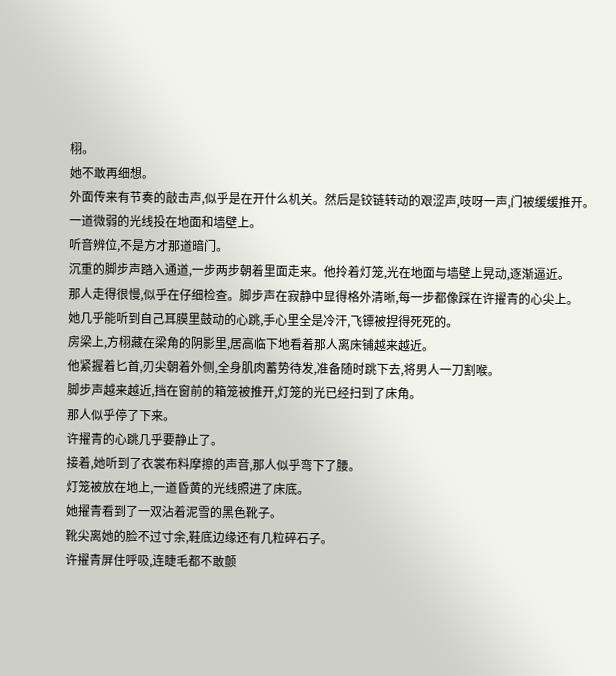栩。
她不敢再细想。
外面传来有节奏的敲击声,似乎是在开什么机关。然后是铰链转动的艰涩声,吱呀一声,门被缓缓推开。
一道微弱的光线投在地面和墙壁上。
听音辨位,不是方才那道暗门。
沉重的脚步声踏入通道,一步两步朝着里面走来。他拎着灯笼,光在地面与墙壁上晃动,逐渐逼近。
那人走得很慢,似乎在仔细检查。脚步声在寂静中显得格外清晰,每一步都像踩在许擢青的心尖上。
她几乎能听到自己耳膜里鼓动的心跳,手心里全是冷汗,飞镖被捏得死死的。
房梁上,方栩藏在梁角的阴影里,居高临下地看着那人离床铺越来越近。
他紧握着匕首,刃尖朝着外侧,全身肌肉蓄势待发,准备随时跳下去,将男人一刀割喉。
脚步声越来越近,挡在窗前的箱笼被推开,灯笼的光已经扫到了床角。
那人似乎停了下来。
许擢青的心跳几乎要静止了。
接着,她听到了衣裳布料摩擦的声音,那人似乎弯下了腰。
灯笼被放在地上,一道昏黄的光线照进了床底。
她擢青看到了一双沾着泥雪的黑色靴子。
靴尖离她的脸不过寸余,鞋底边缘还有几粒碎石子。
许擢青屏住呼吸,连睫毛都不敢颤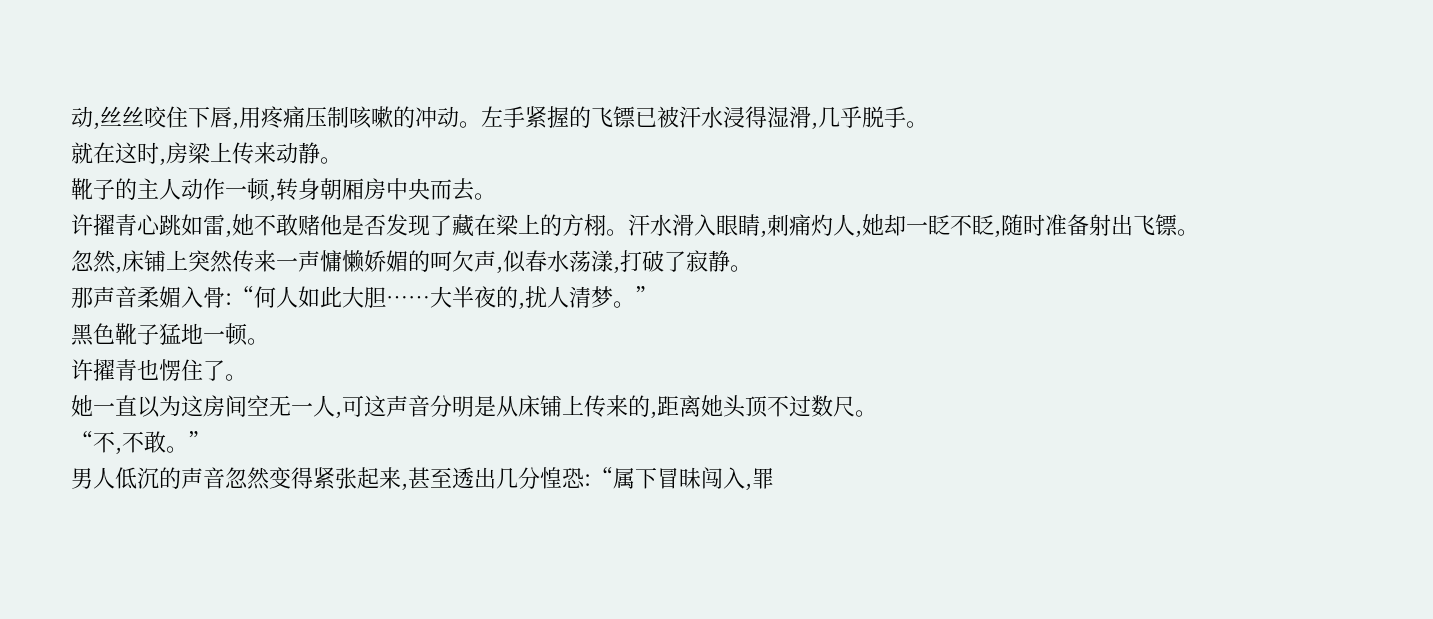动,丝丝咬住下唇,用疼痛压制咳嗽的冲动。左手紧握的飞镖已被汗水浸得湿滑,几乎脱手。
就在这时,房梁上传来动静。
靴子的主人动作一顿,转身朝厢房中央而去。
许擢青心跳如雷,她不敢赌他是否发现了藏在梁上的方栩。汗水滑入眼睛,刺痛灼人,她却一眨不眨,随时准备射出飞镖。
忽然,床铺上突然传来一声慵懒娇媚的呵欠声,似春水荡漾,打破了寂静。
那声音柔媚入骨:“何人如此大胆……大半夜的,扰人清梦。”
黑色靴子猛地一顿。
许擢青也愣住了。
她一直以为这房间空无一人,可这声音分明是从床铺上传来的,距离她头顶不过数尺。
“不,不敢。”
男人低沉的声音忽然变得紧张起来,甚至透出几分惶恐:“属下冒昧闯入,罪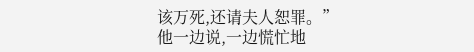该万死,还请夫人恕罪。”
他一边说,一边慌忙地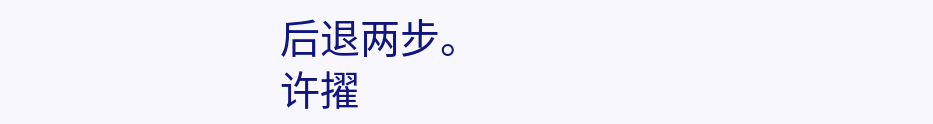后退两步。
许擢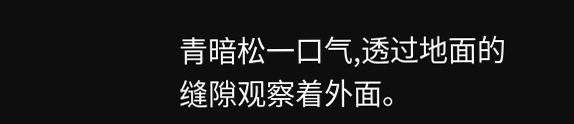青暗松一口气,透过地面的缝隙观察着外面。